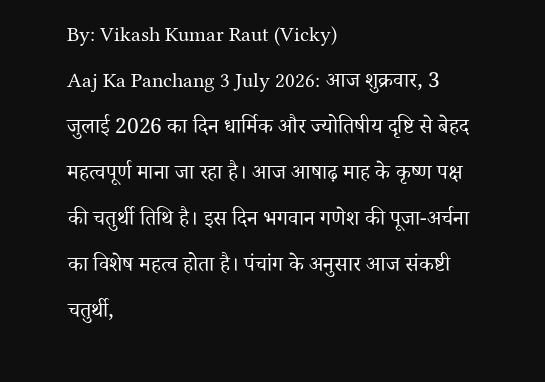By: Vikash Kumar Raut (Vicky)
Aaj Ka Panchang 3 July 2026: आज शुक्रवार, 3 जुलाई 2026 का दिन धार्मिक और ज्योतिषीय दृष्टि से बेहद महत्वपूर्ण माना जा रहा है। आज आषाढ़ माह के कृष्ण पक्ष की चतुर्थी तिथि है। इस दिन भगवान गणेश की पूजा-अर्चना का विशेष महत्व होता है। पंचांग के अनुसार आज संकष्टी चतुर्थी,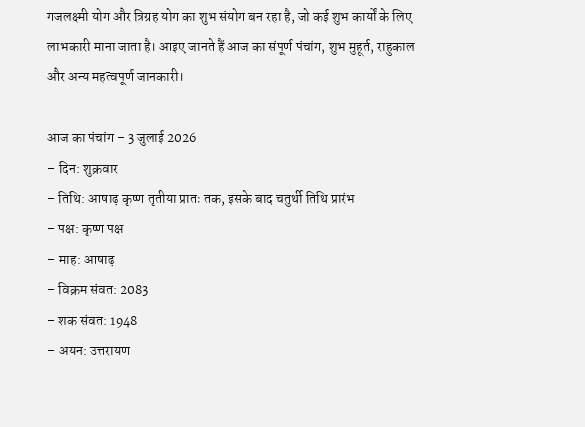गजलक्ष्मी योग और त्रिग्रह योग का शुभ संयोग बन रहा है, जो कई शुभ कार्यों के लिए लाभकारी माना जाता है। आइए जानते हैं आज का संपूर्ण पंचांग, शुभ मुहूर्त, राहुकाल और अन्य महत्वपूर्ण जानकारी।

आज का पंचांग – 3 जुलाई 2026
– दिन: शुक्रवार
– तिथि: आषाढ़ कृष्ण तृतीया प्रातः तक, इसके बाद चतुर्थी तिथि प्रारंभ
– पक्ष: कृष्ण पक्ष
– माह: आषाढ़
– विक्रम संवत: 2083
– शक संवत: 1948
– अयन: उत्तरायण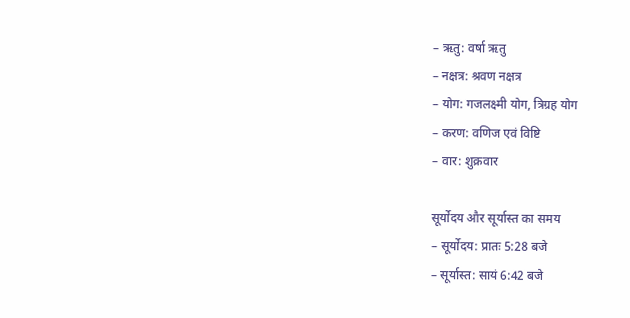– ऋतु: वर्षा ऋतु
– नक्षत्र: श्रवण नक्षत्र
– योग: गजलक्ष्मी योग, त्रिग्रह योग
– करण: वणिज एवं विष्टि
– वार: शुक्रवार

सूर्योदय और सूर्यास्त का समय
– सूर्योदय: प्रातः 5:28 बजे
– सूर्यास्त: सायं 6:42 बजे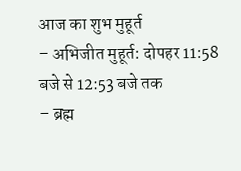आज का शुभ मुहूर्त
– अभिजीत मुहूर्त: दोपहर 11:58 बजे से 12:53 बजे तक
– ब्रह्म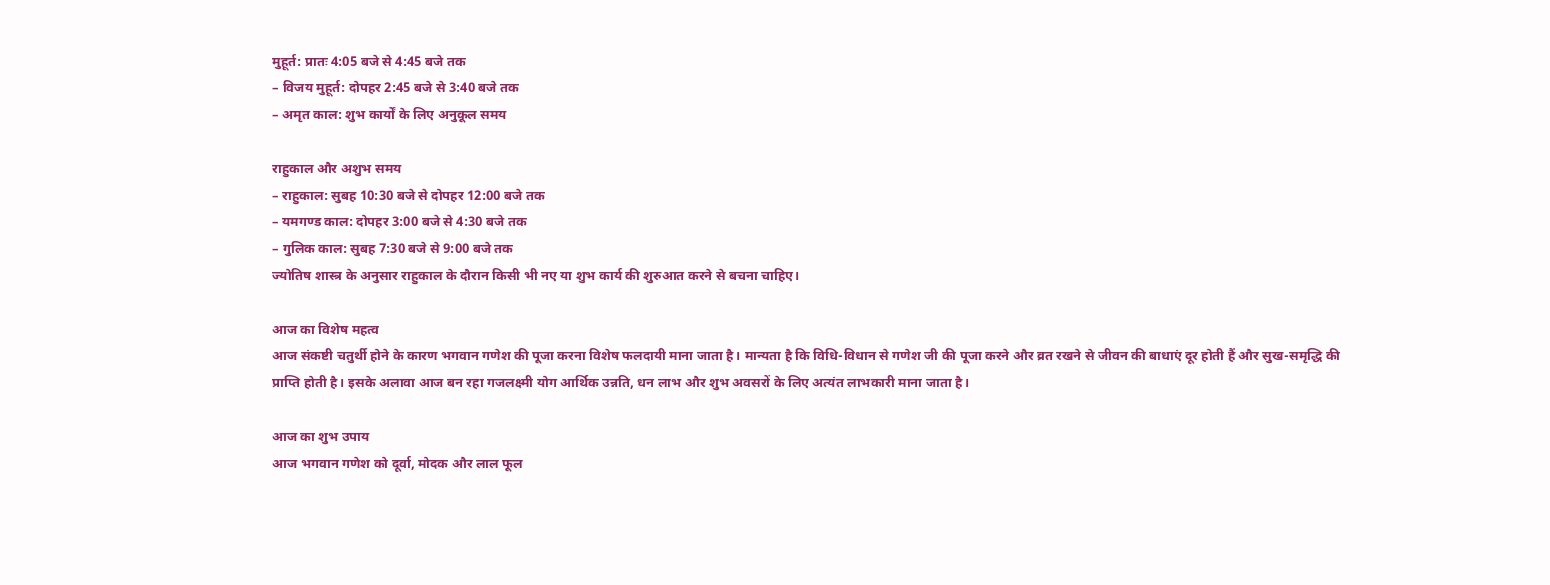मुहूर्त: प्रातः 4:05 बजे से 4:45 बजे तक
– विजय मुहूर्त: दोपहर 2:45 बजे से 3:40 बजे तक
– अमृत काल: शुभ कार्यों के लिए अनुकूल समय

राहुकाल और अशुभ समय
– राहुकाल: सुबह 10:30 बजे से दोपहर 12:00 बजे तक
– यमगण्ड काल: दोपहर 3:00 बजे से 4:30 बजे तक
– गुलिक काल: सुबह 7:30 बजे से 9:00 बजे तक
ज्योतिष शास्त्र के अनुसार राहुकाल के दौरान किसी भी नए या शुभ कार्य की शुरुआत करने से बचना चाहिए।

आज का विशेष महत्व
आज संकष्टी चतुर्थी होने के कारण भगवान गणेश की पूजा करना विशेष फलदायी माना जाता है। मान्यता है कि विधि-विधान से गणेश जी की पूजा करने और व्रत रखने से जीवन की बाधाएं दूर होती हैं और सुख-समृद्धि की प्राप्ति होती है। इसके अलावा आज बन रहा गजलक्ष्मी योग आर्थिक उन्नति, धन लाभ और शुभ अवसरों के लिए अत्यंत लाभकारी माना जाता है।

आज का शुभ उपाय
आज भगवान गणेश को दूर्वा, मोदक और लाल फूल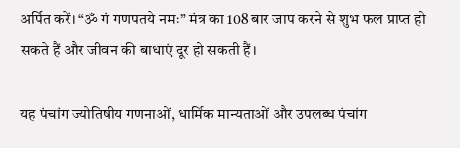अर्पित करें। “ॐ गं गणपतये नमः” मंत्र का 108 बार जाप करने से शुभ फल प्राप्त हो सकते हैं और जीवन की बाधाएं दूर हो सकती हैं।

यह पंचांग ज्योतिषीय गणनाओं, धार्मिक मान्यताओं और उपलब्ध पंचांग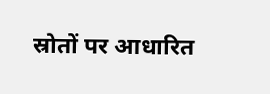स्रोतों पर आधारित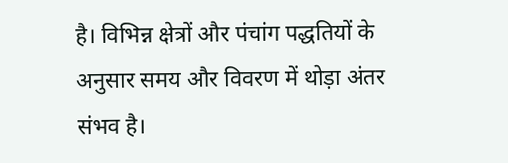है। विभिन्न क्षेत्रों और पंचांग पद्धतियों के अनुसार समय और विवरण में थोड़ा अंतर संभव है।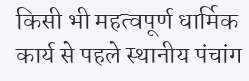किसी भी महत्वपूर्ण धार्मिक कार्य से पहले स्थानीय पंचांग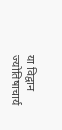या विद्वान ज्योतिषाचार्य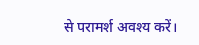से परामर्श अवश्य करें।